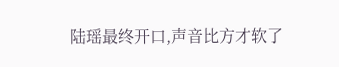陆瑶最终开口,声音比方才软了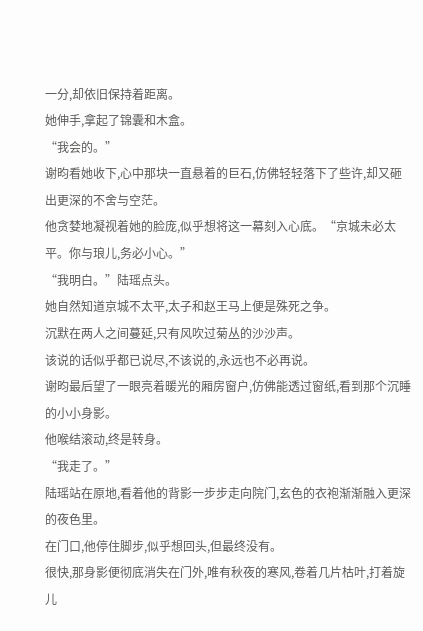一分,却依旧保持着距离。
她伸手,拿起了锦囊和木盒。
“我会的。”
谢昀看她收下,心中那块一直悬着的巨石,仿佛轻轻落下了些许,却又砸出更深的不舍与空茫。
他贪婪地凝视着她的脸庞,似乎想将这一幕刻入心底。“京城未必太平。你与琅儿,务必小心。”
“我明白。”陆瑶点头。
她自然知道京城不太平,太子和赵王马上便是殊死之争。
沉默在两人之间蔓延,只有风吹过菊丛的沙沙声。
该说的话似乎都已说尽,不该说的,永远也不必再说。
谢昀最后望了一眼亮着暖光的厢房窗户,仿佛能透过窗纸,看到那个沉睡的小小身影。
他喉结滚动,终是转身。
“我走了。”
陆瑶站在原地,看着他的背影一步步走向院门,玄色的衣袍渐渐融入更深的夜色里。
在门口,他停住脚步,似乎想回头,但最终没有。
很快,那身影便彻底消失在门外,唯有秋夜的寒风,卷着几片枯叶,打着旋儿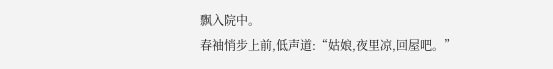飘入院中。
春袖悄步上前,低声道:“姑娘,夜里凉,回屋吧。”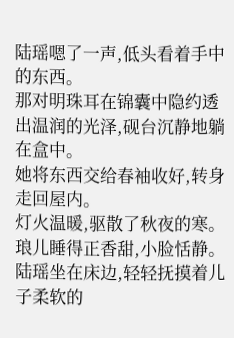陆瑶嗯了一声,低头看着手中的东西。
那对明珠耳在锦囊中隐约透出温润的光泽,砚台沉静地躺在盒中。
她将东西交给春袖收好,转身走回屋内。
灯火温暖,驱散了秋夜的寒。
琅儿睡得正香甜,小脸恬静。
陆瑶坐在床边,轻轻抚摸着儿子柔软的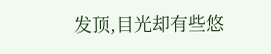发顶,目光却有些悠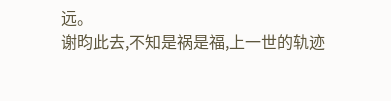远。
谢昀此去,不知是祸是福,上一世的轨迹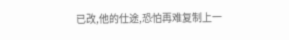已改,他的仕途,恐怕再难复制上一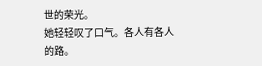世的荣光。
她轻轻叹了口气。各人有各人的路。